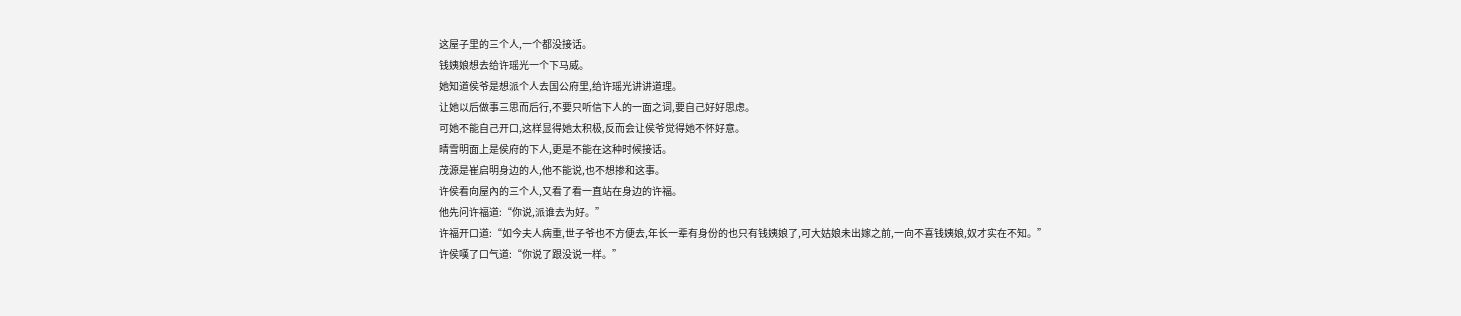这屋子里的三个人,一个都没接话。
钱姨娘想去给许瑶光一个下马威。
她知道侯爷是想派个人去国公府里,给许瑶光讲讲道理。
让她以后做事三思而后行,不要只听信下人的一面之词,要自己好好思虑。
可她不能自己开口,这样显得她太积极,反而会让侯爷觉得她不怀好意。
晴雪明面上是侯府的下人,更是不能在这种时候接话。
茂源是崔启明身边的人,他不能说,也不想掺和这事。
许侯看向屋內的三个人,又看了看一直站在身边的许福。
他先问许福道:“你说,派谁去为好。”
许福开口道:“如今夫人病重,世子爷也不方便去,年长一辈有身份的也只有钱姨娘了,可大姑娘未出嫁之前,一向不喜钱姨娘,奴才实在不知。”
许侯嘆了口气道:“你说了跟没说一样。”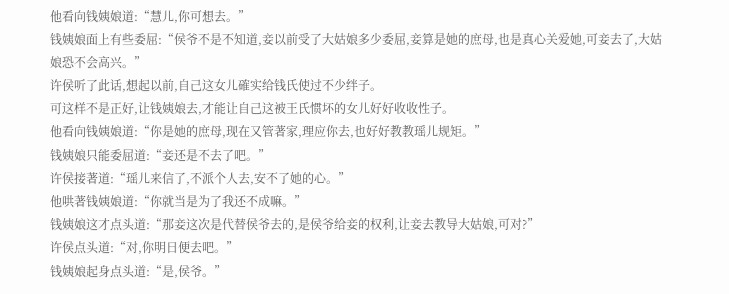他看向钱姨娘道:“慧儿,你可想去。”
钱姨娘面上有些委屈:“侯爷不是不知道,妾以前受了大姑娘多少委屈,妾算是她的庶母,也是真心关爱她,可妾去了,大姑娘恐不会高兴。”
许侯听了此话,想起以前,自己这女儿確实给钱氏使过不少绊子。
可这样不是正好,让钱姨娘去,才能让自己这被王氏惯坏的女儿好好收收性子。
他看向钱姨娘道:“你是她的庶母,现在又管著家,理应你去,也好好教教瑶儿规矩。”
钱姨娘只能委屈道:“妾还是不去了吧。”
许侯接著道:“瑶儿来信了,不派个人去,安不了她的心。”
他哄著钱姨娘道:“你就当是为了我还不成嘛。”
钱姨娘这才点头道:“那妾这次是代替侯爷去的,是侯爷给妾的权利,让妾去教导大姑娘,可对?”
许侯点头道:“对,你明日便去吧。”
钱姨娘起身点头道:“是,侯爷。”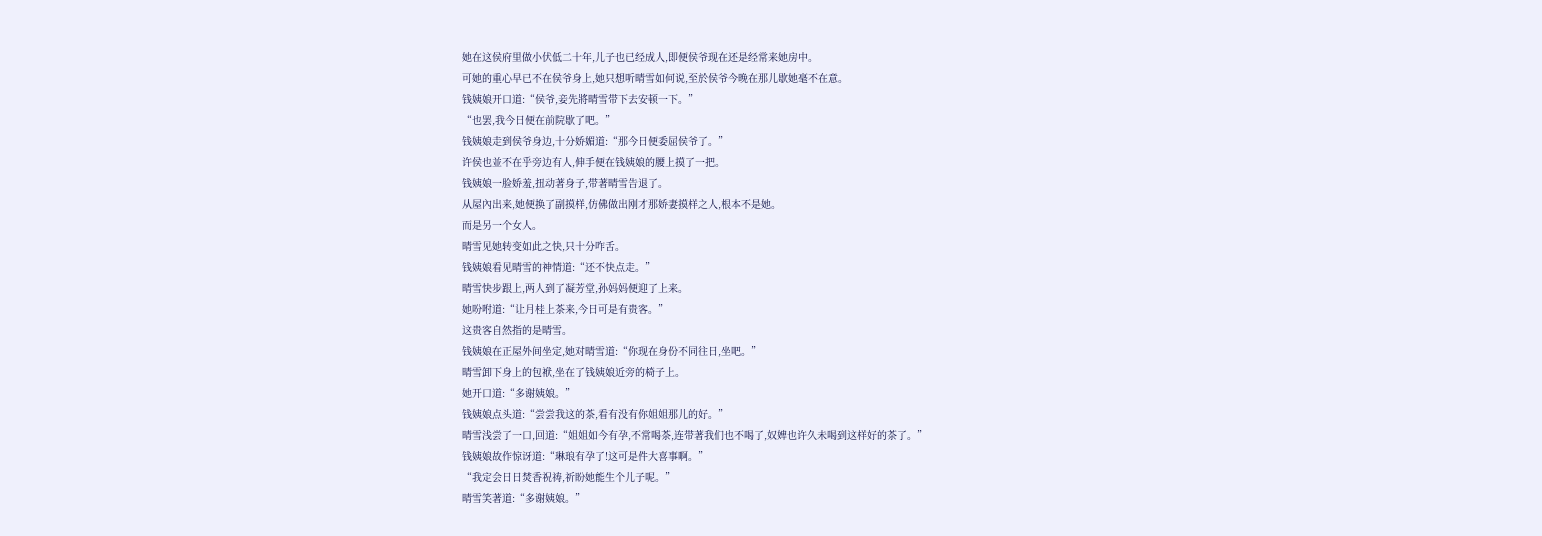她在这侯府里做小伏低二十年,儿子也已经成人,即便侯爷现在还是经常来她房中。
可她的重心早已不在侯爷身上,她只想听晴雪如何说,至於侯爷今晚在那儿歇她毫不在意。
钱姨娘开口道:“侯爷,妾先將晴雪带下去安顿一下。”
“也罢,我今日便在前院歇了吧。”
钱姨娘走到侯爷身边,十分娇媚道:“那今日便委屈侯爷了。”
许侯也並不在乎旁边有人,伸手便在钱姨娘的腰上摸了一把。
钱姨娘一脸娇羞,扭动著身子,带著晴雪告退了。
从屋內出来,她便换了副摸样,仿佛做出刚才那娇妻摸样之人,根本不是她。
而是另一个女人。
晴雪见她转变如此之快,只十分咋舌。
钱姨娘看见晴雪的神情道:“还不快点走。”
晴雪快步跟上,两人到了凝芳堂,孙妈妈便迎了上来。
她吩咐道:“让月桂上茶来,今日可是有贵客。”
这贵客自然指的是晴雪。
钱姨娘在正屋外间坐定,她对晴雪道:“你现在身份不同往日,坐吧。”
晴雪卸下身上的包袱,坐在了钱姨娘近旁的椅子上。
她开口道:“多谢姨娘。”
钱姨娘点头道:“尝尝我这的茶,看有没有你姐姐那儿的好。”
晴雪浅尝了一口,回道:“姐姐如今有孕,不常喝茶,连带著我们也不喝了,奴婢也许久未喝到这样好的茶了。”
钱姨娘故作惊讶道:“琳琅有孕了!这可是件大喜事啊。”
“我定会日日焚香祝祷,祈盼她能生个儿子呢。”
晴雪笑著道:“多谢姨娘。”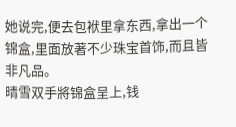她说完,便去包袱里拿东西,拿出一个锦盒,里面放著不少珠宝首饰,而且皆非凡品。
晴雪双手將锦盒呈上,钱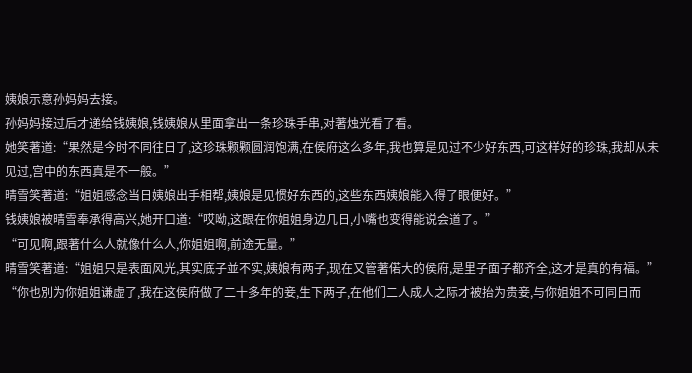姨娘示意孙妈妈去接。
孙妈妈接过后才递给钱姨娘,钱姨娘从里面拿出一条珍珠手串,对著烛光看了看。
她笑著道:“果然是今时不同往日了,这珍珠颗颗圆润饱满,在侯府这么多年,我也算是见过不少好东西,可这样好的珍珠,我却从未见过,宫中的东西真是不一般。”
晴雪笑著道:“姐姐感念当日姨娘出手相帮,姨娘是见惯好东西的,这些东西姨娘能入得了眼便好。”
钱姨娘被晴雪奉承得高兴,她开口道:“哎呦,这跟在你姐姐身边几日,小嘴也变得能说会道了。”
“可见啊,跟著什么人就像什么人,你姐姐啊,前途无量。”
晴雪笑著道:“姐姐只是表面风光,其实底子並不实,姨娘有两子,现在又管著偌大的侯府,是里子面子都齐全,这才是真的有福。”
“你也別为你姐姐谦虚了,我在这侯府做了二十多年的妾,生下两子,在他们二人成人之际才被抬为贵妾,与你姐姐不可同日而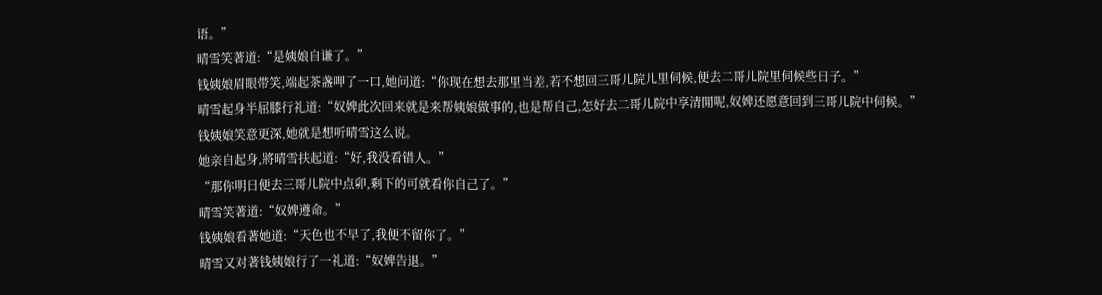语。”
晴雪笑著道:“是姨娘自谦了。”
钱姨娘眉眼带笑,端起茶盏呷了一口,她问道:“你现在想去那里当差,若不想回三哥儿院儿里伺候,便去二哥儿院里伺候些日子。”
晴雪起身半屈膝行礼道:“奴婢此次回来就是来帮姨娘做事的,也是帮自己,怎好去二哥儿院中享清閒呢,奴婢还愿意回到三哥儿院中伺候。”
钱姨娘笑意更深,她就是想听晴雪这么说。
她亲自起身,將晴雪扶起道:“好,我没看错人。”
“那你明日便去三哥儿院中点卯,剩下的可就看你自己了。”
晴雪笑著道:“奴婢遵命。”
钱姨娘看著她道:“天色也不早了,我便不留你了。”
晴雪又对著钱姨娘行了一礼道:“奴婢告退。”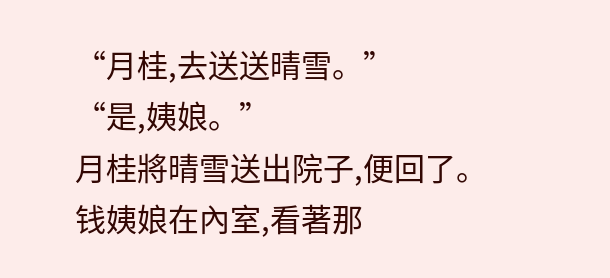“月桂,去送送晴雪。”
“是,姨娘。”
月桂將晴雪送出院子,便回了。
钱姨娘在內室,看著那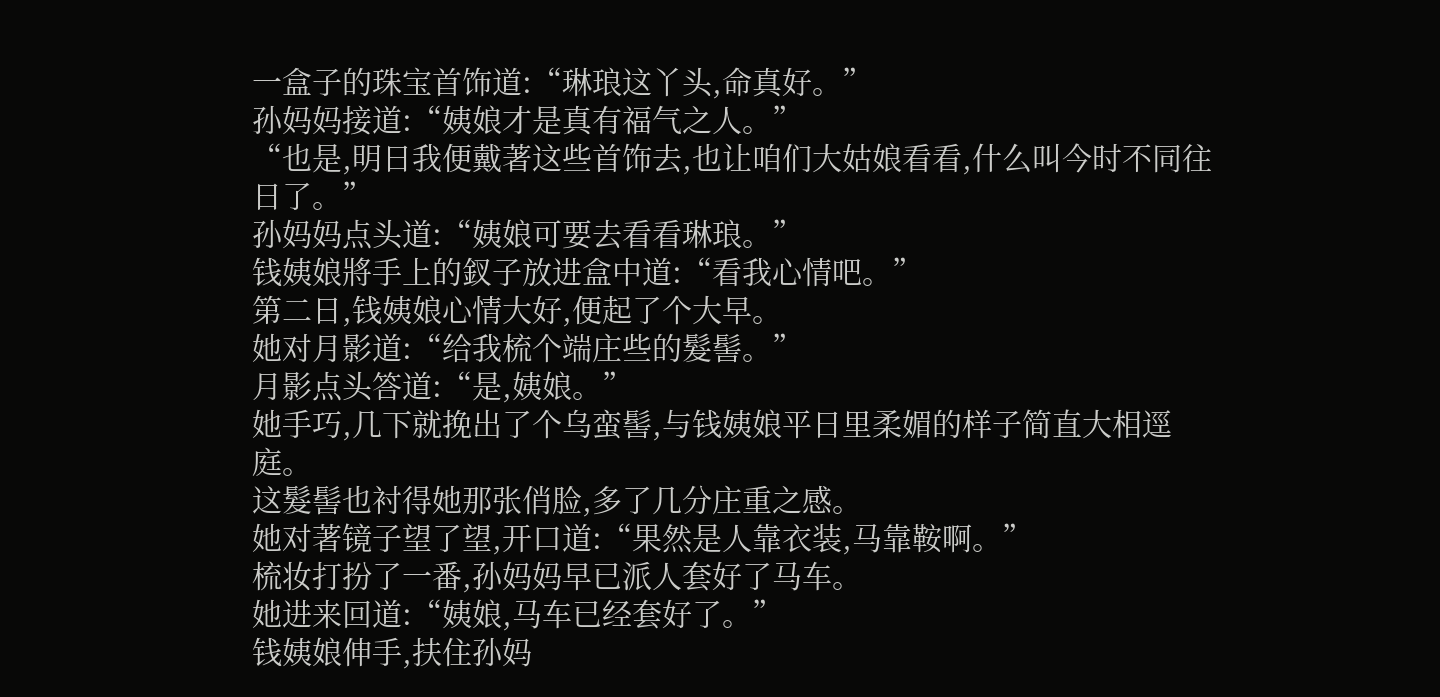一盒子的珠宝首饰道:“琳琅这丫头,命真好。”
孙妈妈接道:“姨娘才是真有福气之人。”
“也是,明日我便戴著这些首饰去,也让咱们大姑娘看看,什么叫今时不同往日了。”
孙妈妈点头道:“姨娘可要去看看琳琅。”
钱姨娘將手上的釵子放进盒中道:“看我心情吧。”
第二日,钱姨娘心情大好,便起了个大早。
她对月影道:“给我梳个端庄些的髮髻。”
月影点头答道:“是,姨娘。”
她手巧,几下就挽出了个乌蛮髻,与钱姨娘平日里柔媚的样子简直大相逕庭。
这髮髻也衬得她那张俏脸,多了几分庄重之感。
她对著镜子望了望,开口道:“果然是人靠衣装,马靠鞍啊。”
梳妆打扮了一番,孙妈妈早已派人套好了马车。
她进来回道:“姨娘,马车已经套好了。”
钱姨娘伸手,扶住孙妈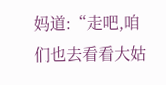妈道:“走吧,咱们也去看看大姑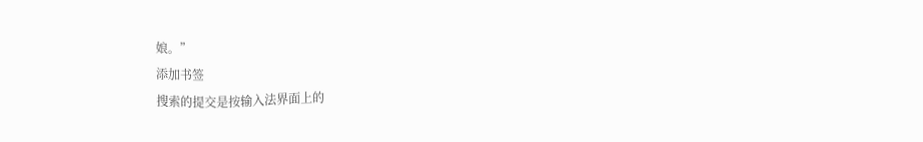娘。”
添加书签
搜索的提交是按输入法界面上的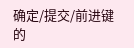确定/提交/前进键的